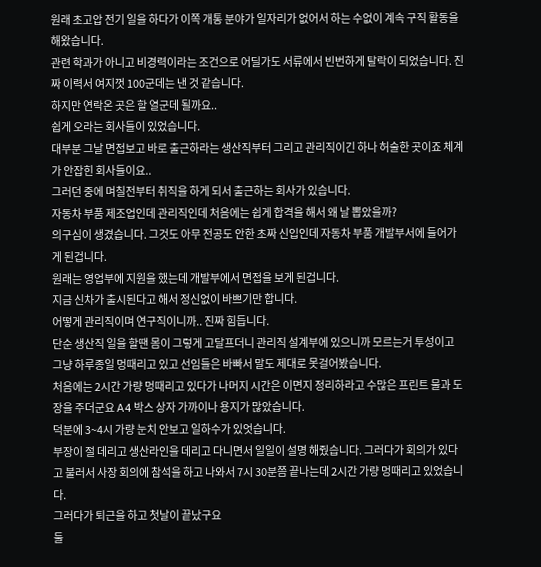원래 초고압 전기 일을 하다가 이쪽 개통 분야가 일자리가 없어서 하는 수없이 계속 구직 활동을 해왔습니다.
관련 학과가 아니고 비경력이라는 조건으로 어딜가도 서류에서 빈번하게 탈락이 되었습니다. 진짜 이력서 여지껏 100군데는 낸 것 같습니다.
하지만 연락온 곳은 할 열군데 될까요..
쉽게 오라는 회사들이 있었습니다.
대부분 그날 면접보고 바로 출근하라는 생산직부터 그리고 관리직이긴 하나 허술한 곳이죠 체계가 안잡힌 회사들이요..
그러던 중에 며칠전부터 취직을 하게 되서 출근하는 회사가 있습니다.
자동차 부품 제조업인데 관리직인데 처음에는 쉽게 합격을 해서 왜 날 뽑았을까?
의구심이 생겼습니다. 그것도 아무 전공도 안한 초짜 신입인데 자동차 부품 개발부서에 들어가게 된겁니다.
원래는 영업부에 지원을 했는데 개발부에서 면접을 보게 된겁니다.
지금 신차가 출시된다고 해서 정신없이 바쁘기만 합니다.
어떻게 관리직이며 연구직이니까.. 진짜 힘듭니다.
단순 생산직 일을 할땐 몸이 그렇게 고달프더니 관리직 설계부에 있으니까 모르는거 투성이고 그냥 하루종일 멍때리고 있고 선임들은 바빠서 말도 제대로 못걸어봤습니다.
처음에는 2시간 가량 멍때리고 있다가 나머지 시간은 이면지 정리하라고 수많은 프린트 물과 도장을 주더군요 A4 박스 상자 가까이나 용지가 많았습니다.
덕분에 3~4시 가량 눈치 안보고 일하수가 있엇습니다.
부장이 절 데리고 생산라인을 데리고 다니면서 일일이 설명 해줬습니다. 그러다가 회의가 있다고 불러서 사장 회의에 참석을 하고 나와서 7시 30분쯤 끝나는데 2시간 가량 멍때리고 있었습니다.
그러다가 퇴근을 하고 첫날이 끝났구요
둘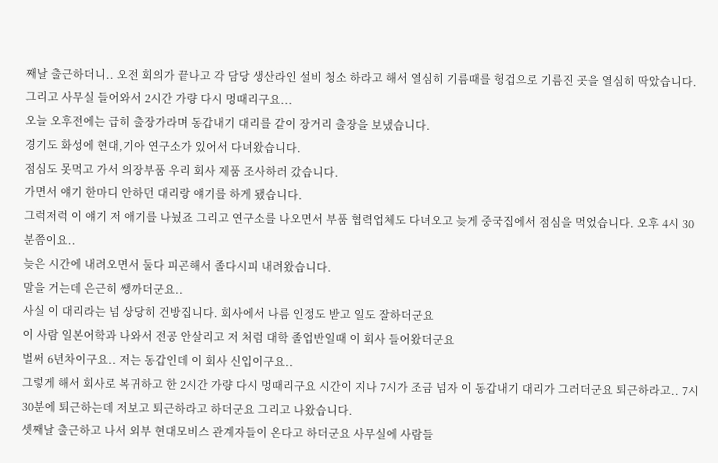째날 출근하더니.. 오전 회의가 끝나고 각 담당 생산라인 설비 청소 하라고 해서 열심히 기름때를 헝겁으로 기름진 곳을 열심히 딱았습니다. 그리고 사무실 들어와서 2시간 가량 다시 멍때리구요...
오늘 오후전에는 급히 출장가라며 동갑내기 대리를 같이 장거리 출장을 보냈습니다.
경기도 화성에 현대,기아 연구소가 있어서 다녀왔습니다.
점심도 못먹고 가서 의장부품 우리 회사 제품 조사하러 갔습니다.
가면서 얘기 한마디 안하던 대리랑 얘기를 하게 됐습니다.
그럭저럭 이 얘기 저 애기를 나눴죠 그리고 연구소를 나오면서 부품 협력업체도 다녀오고 늦게 중국집에서 점심을 먹었습니다. 오후 4시 30분쯤이요..
늦은 시간에 내려오면서 둘다 피곤해서 졸다시피 내려왔습니다.
말을 거는데 은근히 쌩까더군요..
사실 이 대리라는 넘 상당히 건방집니다. 회사에서 나름 인정도 받고 일도 잘하더군요
이 사람 일본어학과 나와서 전공 안살리고 저 처럼 대학 졸업반일때 이 회사 들어왔더군요
벌써 6년차이구요.. 저는 동갑인데 이 회사 신입이구요..
그렇게 해서 회사로 복귀하고 한 2시간 가량 다시 멍때리구요 시간이 지나 7시가 조금 넘자 이 동갑내기 대리가 그러더군요 퇴근하라고.. 7시 30분에 퇴근하는데 저보고 퇴근하라고 하더군요 그리고 나왔습니다.
셋째날 출근하고 나서 외부 현대모비스 관계자들이 온다고 하더군요 사무실에 사람들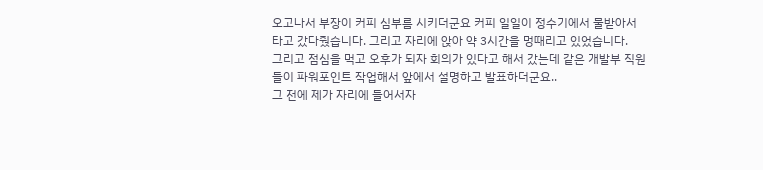오고나서 부장이 커피 심부름 시키더군요 커피 일일이 정수기에서 물받아서 타고 갔다줬습니다. 그리고 자리에 앉아 약 3시간을 멍때리고 있었습니다.
그리고 점심을 먹고 오후가 되자 회의가 있다고 해서 갔는데 같은 개발부 직원들이 파워포인트 작업해서 앞에서 설명하고 발표하더군요..
그 전에 제가 자리에 들어서자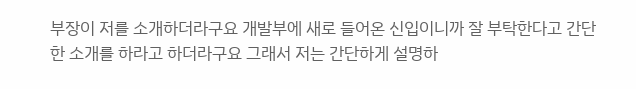부장이 저를 소개하더라구요 개발부에 새로 들어온 신입이니까 잘 부탁한다고 간단한 소개를 하라고 하더라구요 그래서 저는 간단하게 설명하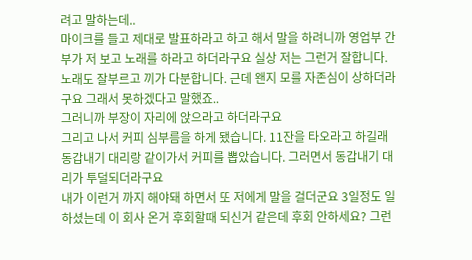려고 말하는데..
마이크를 들고 제대로 발표하라고 하고 해서 말을 하려니까 영업부 간부가 저 보고 노래를 하라고 하더라구요 실상 저는 그런거 잘합니다. 노래도 잘부르고 끼가 다분합니다. 근데 왠지 모를 자존심이 상하더라구요 그래서 못하겠다고 말했죠..
그러니까 부장이 자리에 앉으라고 하더라구요
그리고 나서 커피 심부름을 하게 됐습니다. 11잔을 타오라고 하길래 동갑내기 대리랑 같이가서 커피를 뽑았습니다. 그러면서 동갑내기 대리가 투덜되더라구요
내가 이런거 까지 해야돼 하면서 또 저에게 말을 걸더군요 3일정도 일하셨는데 이 회사 온거 후회할때 되신거 같은데 후회 안하세요? 그런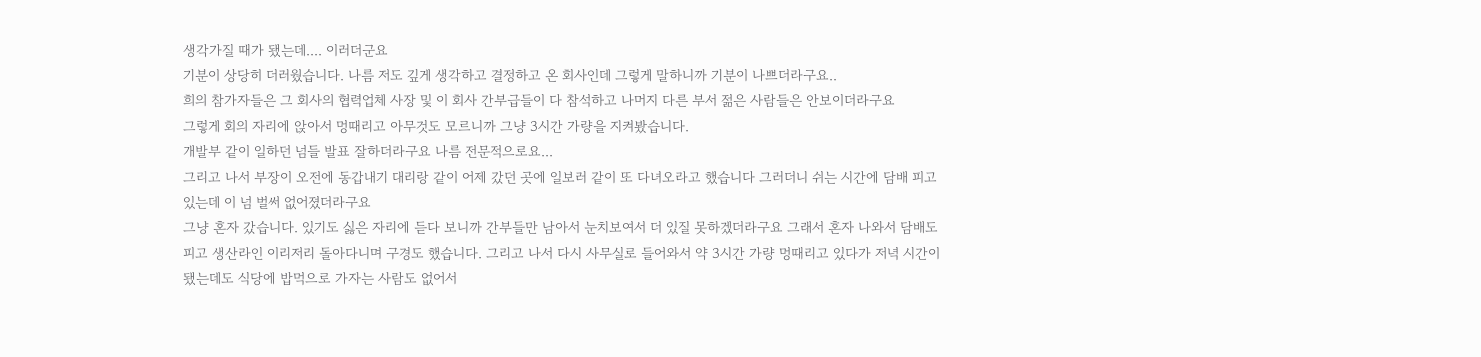생각가질 때가 됐는데.... 이러더군요
기분이 상당히 더러웠습니다. 나름 저도 깊게 생각하고 결정하고 온 회사인데 그렇게 말하니까 기분이 나쁘더라구요..
희의 참가자들은 그 회사의 협력업체 사장 및 이 회사 간부급들이 다 참석하고 나머지 다른 부서 젊은 사람들은 안보이더라구요
그렇게 회의 자리에 앉아서 멍때리고 아무것도 모르니까 그냥 3시간 가량을 지켜봤습니다.
개발부 같이 일하던 넘들 발표 잘하더라구요 나름 전문적으로요...
그리고 나서 부장이 오전에 동갑내기 대리랑 같이 어제 갔던 곳에 일보러 같이 또 다녀오라고 했습니다 그러더니 쉬는 시간에 담배 피고 있는데 이 넘 벌써 없어졌더라구요
그냥 혼자 갔습니다. 있기도 싫은 자리에 듣다 보니까 간부들만 남아서 눈치보여서 더 있질 못하겠더라구요 그래서 혼자 나와서 담배도 피고 생산라인 이리저리 돌아다니며 구경도 했습니다. 그리고 나서 다시 사무실로 들어와서 약 3시간 가량 멍때리고 있다가 저녁 시간이 됐는데도 식당에 밥먹으로 가자는 사람도 없어서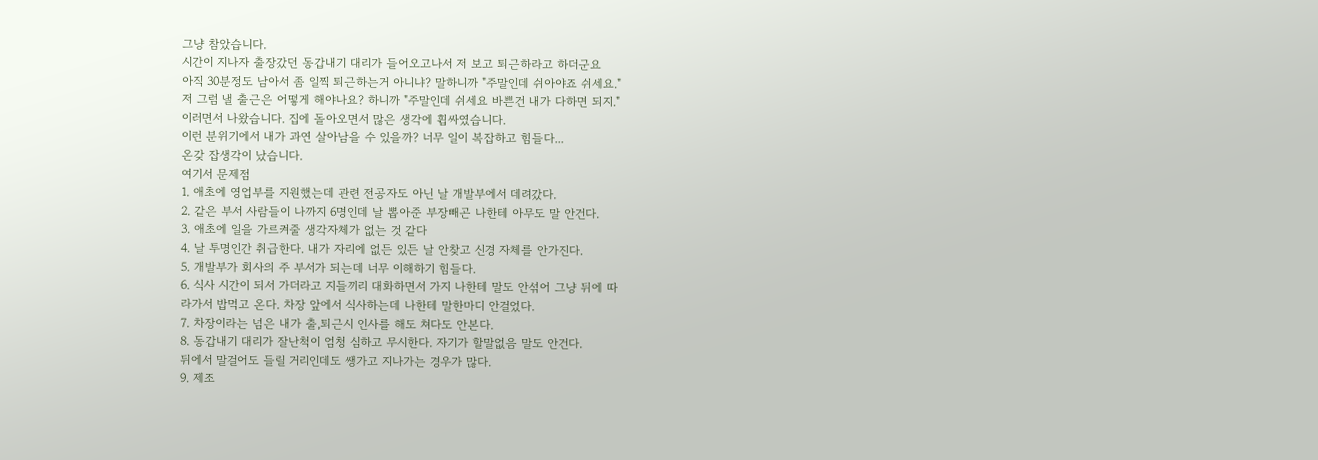그냥 참았습니다.
시간이 지나자 출장갔던 동갑내기 대리가 들어오고나서 저 보고 퇴근하라고 하더군요
아직 30분정도 남아서 좀 일찍 퇴근하는거 아니냐? 말하니까 "주말인데 쉬아야죠 쉬세요."
저 그럼 낼 출근은 어떻게 해야나요? 하니까 "주말인데 쉬세요 바쁜건 내가 다하면 되지."
이러면서 나왔습니다. 집에 돌아오면서 많은 생각에 휩싸였습니다.
이런 분위기에서 내가 과연 살아남을 수 있을까? 너무 일이 복잡하고 힘들다...
온갖 잡생각이 났습니다.
여기서 문제점
1. 애초에 영업부를 지원했는데 관련 전공자도 아닌 날 개발부에서 데려갔다.
2. 같은 부서 사람들이 나까지 6명인데 날 뽑아준 부장빼곤 나한테 아무도 말 안건다.
3. 애초에 일을 가르켜줄 생각자체가 없는 것 같다
4. 날 투명인간 취급한다. 내가 자리에 없든 있든 날 안찾고 신경 자체를 안가진다.
5. 개발부가 회사의 주 부서가 되는데 너무 이해하기 힘들다.
6. 식사 시간이 되서 가더라고 지들끼리 대화하면서 가지 나한테 말도 안섞어 그냥 뒤에 따
라가서 밥먹고 온다. 차장 앞에서 식사하는데 나한테 말한마디 안걸었다.
7. 차장이라는 넘은 내가 출,퇴근시 인사를 해도 쳐다도 안본다.
8. 동갑내기 대리가 잘난척이 엄청 심하고 무시한다. 자기가 할말없음 말도 안건다.
뒤에서 말걸어도 들릴 거리인데도 쌩가고 지나가는 경우가 많다.
9. 제조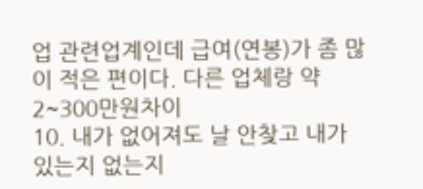업 관련업계인데 급여(연봉)가 좀 많이 적은 편이다. 다른 업체랑 약 2~300만원차이
10. 내가 없어져도 날 안찾고 내가 있는지 없는지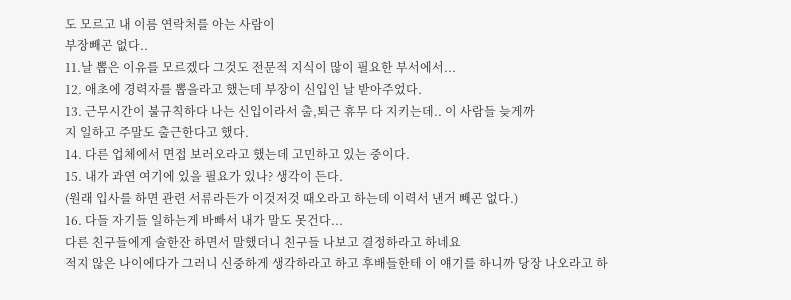도 모르고 내 이름 연락처를 아는 사람이
부장빼곤 없다..
11.날 뽑은 이유를 모르겠다 그것도 전문적 지식이 많이 필요한 부서에서...
12. 애초에 경력자를 뽑을라고 했는데 부장이 신입인 날 받아주었다.
13. 근무시간이 불규칙하다 나는 신입이라서 출,퇴근 휴무 다 지키는데.. 이 사람들 늦게까
지 일하고 주말도 출근한다고 했다.
14. 다른 업체에서 면접 보러오라고 했는데 고민하고 있는 중이다.
15. 내가 과연 여기에 있을 필요가 있나? 생각이 든다.
(원래 입사를 하면 관련 서류라든가 이것저것 때오라고 하는데 이력서 낸거 빼곤 없다.)
16. 다들 자기들 일하는게 바빠서 내가 말도 못건다...
다른 친구들에게 술한잔 하면서 말했더니 친구들 나보고 결정하라고 하네요
적지 않은 나이에다가 그러니 신중하게 생각하라고 하고 후배들한테 이 얘기를 하니까 당장 나오라고 하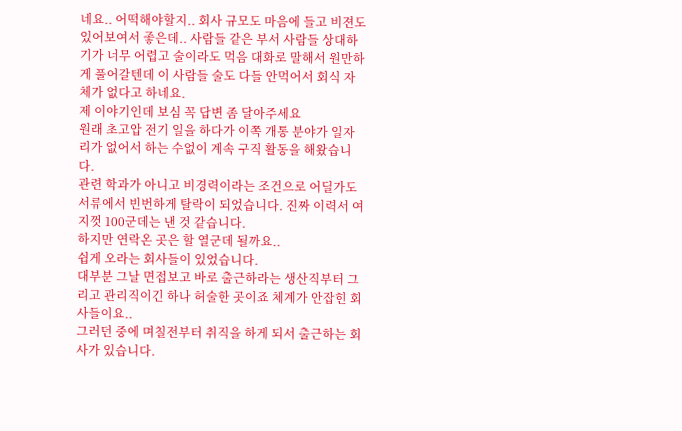네요.. 어떡해야할지.. 회사 규모도 마음에 들고 비젼도 있어보여서 좋은데.. 사람들 같은 부서 사람들 상대하기가 너무 어렵고 술이라도 먹음 대화로 말해서 원만하게 풀어갈텐데 이 사람들 술도 다들 안먹어서 회식 자체가 없다고 하네요.
제 이야기인데 보심 꼭 답변 좀 달아주세요
원래 초고압 전기 일을 하다가 이쪽 개통 분야가 일자리가 없어서 하는 수없이 계속 구직 활동을 해왔습니다.
관련 학과가 아니고 비경력이라는 조건으로 어딜가도 서류에서 빈번하게 탈락이 되었습니다. 진짜 이력서 여지껏 100군데는 낸 것 같습니다.
하지만 연락온 곳은 할 열군데 될까요..
쉽게 오라는 회사들이 있었습니다.
대부분 그날 면접보고 바로 출근하라는 생산직부터 그리고 관리직이긴 하나 허술한 곳이죠 체계가 안잡힌 회사들이요..
그러던 중에 며칠전부터 취직을 하게 되서 출근하는 회사가 있습니다.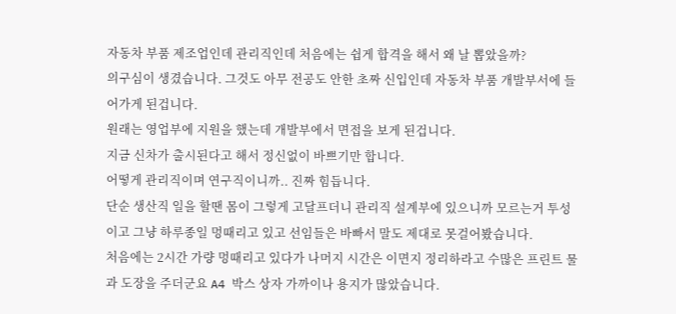자동차 부품 제조업인데 관리직인데 처음에는 쉽게 합격을 해서 왜 날 뽑았을까?
의구심이 생겼습니다. 그것도 아무 전공도 안한 초짜 신입인데 자동차 부품 개발부서에 들어가게 된겁니다.
원래는 영업부에 지원을 했는데 개발부에서 면접을 보게 된겁니다.
지금 신차가 출시된다고 해서 정신없이 바쁘기만 합니다.
어떻게 관리직이며 연구직이니까.. 진짜 힘듭니다.
단순 생산직 일을 할땐 몸이 그렇게 고달프더니 관리직 설계부에 있으니까 모르는거 투성이고 그냥 하루종일 멍때리고 있고 선임들은 바빠서 말도 제대로 못걸어봤습니다.
처음에는 2시간 가량 멍때리고 있다가 나머지 시간은 이면지 정리하라고 수많은 프린트 물과 도장을 주더군요 A4 박스 상자 가까이나 용지가 많았습니다.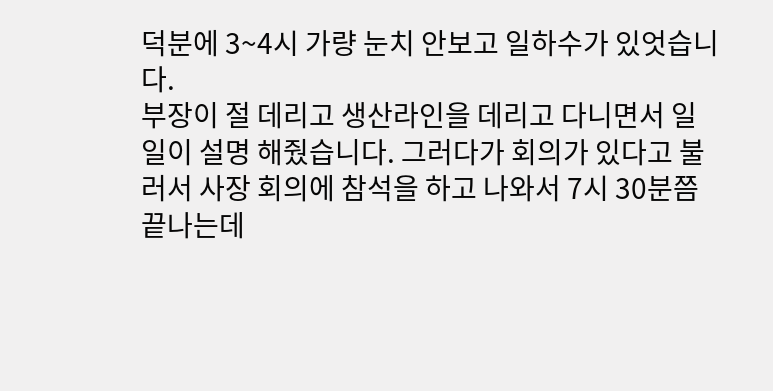덕분에 3~4시 가량 눈치 안보고 일하수가 있엇습니다.
부장이 절 데리고 생산라인을 데리고 다니면서 일일이 설명 해줬습니다. 그러다가 회의가 있다고 불러서 사장 회의에 참석을 하고 나와서 7시 30분쯤 끝나는데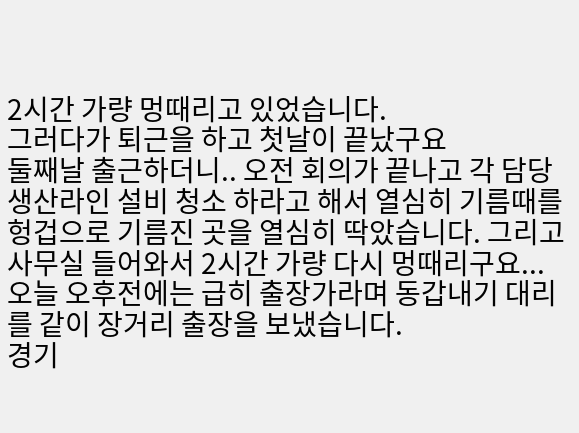2시간 가량 멍때리고 있었습니다.
그러다가 퇴근을 하고 첫날이 끝났구요
둘째날 출근하더니.. 오전 회의가 끝나고 각 담당 생산라인 설비 청소 하라고 해서 열심히 기름때를 헝겁으로 기름진 곳을 열심히 딱았습니다. 그리고 사무실 들어와서 2시간 가량 다시 멍때리구요...
오늘 오후전에는 급히 출장가라며 동갑내기 대리를 같이 장거리 출장을 보냈습니다.
경기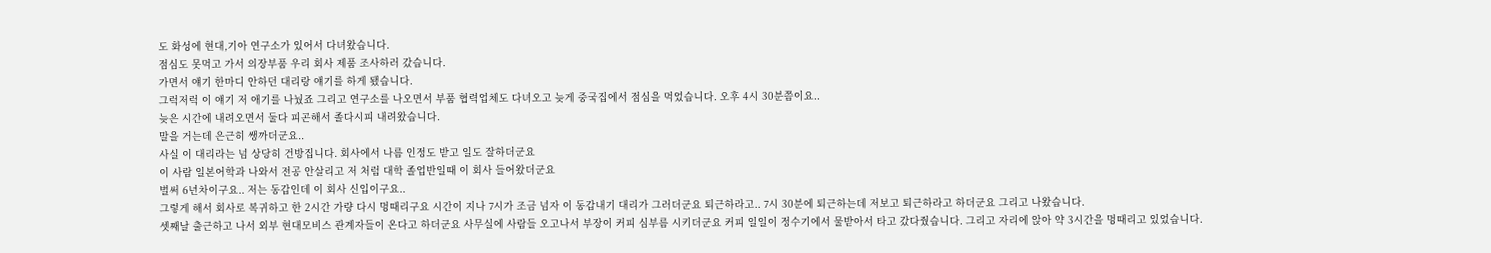도 화성에 현대,기아 연구소가 있어서 다녀왔습니다.
점심도 못먹고 가서 의장부품 우리 회사 제품 조사하러 갔습니다.
가면서 얘기 한마디 안하던 대리랑 얘기를 하게 됐습니다.
그럭저럭 이 얘기 저 애기를 나눴죠 그리고 연구소를 나오면서 부품 협력업체도 다녀오고 늦게 중국집에서 점심을 먹었습니다. 오후 4시 30분쯤이요..
늦은 시간에 내려오면서 둘다 피곤해서 졸다시피 내려왔습니다.
말을 거는데 은근히 쌩까더군요..
사실 이 대리라는 넘 상당히 건방집니다. 회사에서 나름 인정도 받고 일도 잘하더군요
이 사람 일본어학과 나와서 전공 안살리고 저 처럼 대학 졸업반일때 이 회사 들어왔더군요
벌써 6년차이구요.. 저는 동갑인데 이 회사 신입이구요..
그렇게 해서 회사로 복귀하고 한 2시간 가량 다시 멍때리구요 시간이 지나 7시가 조금 넘자 이 동갑내기 대리가 그러더군요 퇴근하라고.. 7시 30분에 퇴근하는데 저보고 퇴근하라고 하더군요 그리고 나왔습니다.
셋째날 출근하고 나서 외부 현대모비스 관계자들이 온다고 하더군요 사무실에 사람들 오고나서 부장이 커피 심부름 시키더군요 커피 일일이 정수기에서 물받아서 타고 갔다줬습니다. 그리고 자리에 앉아 약 3시간을 멍때리고 있었습니다.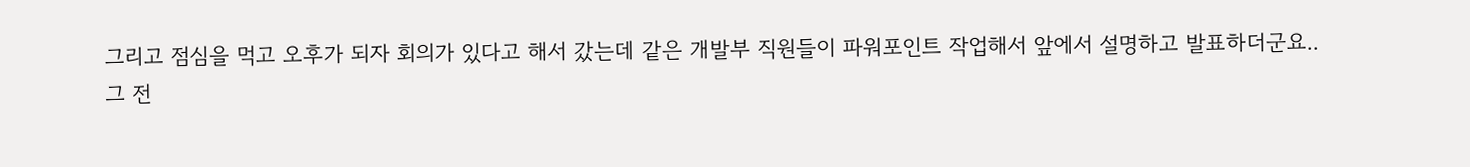그리고 점심을 먹고 오후가 되자 회의가 있다고 해서 갔는데 같은 개발부 직원들이 파워포인트 작업해서 앞에서 설명하고 발표하더군요..
그 전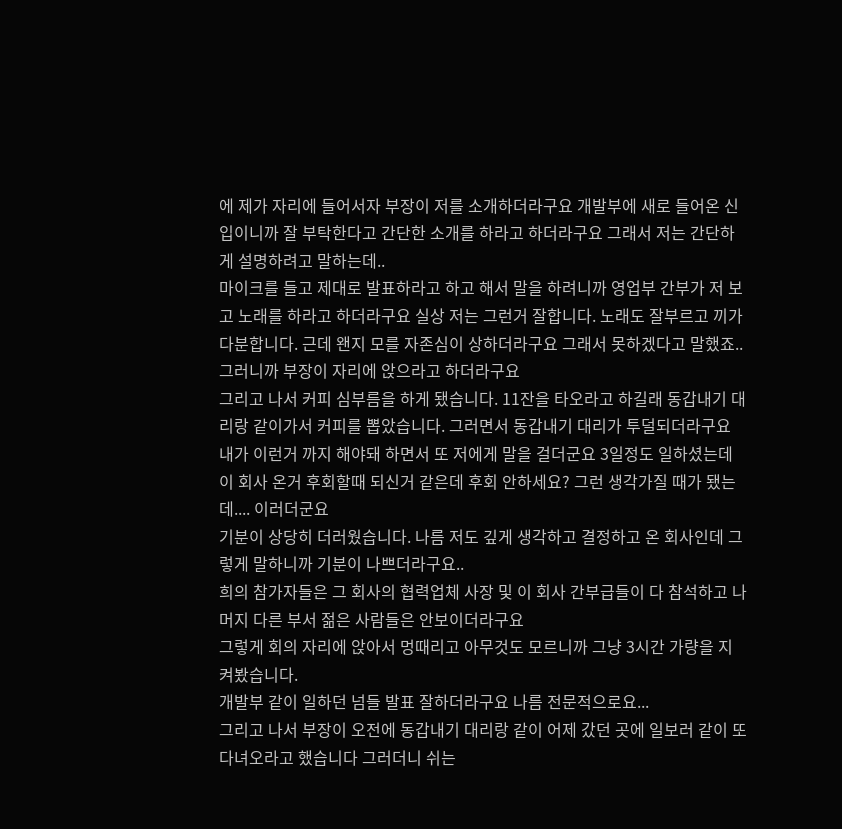에 제가 자리에 들어서자 부장이 저를 소개하더라구요 개발부에 새로 들어온 신입이니까 잘 부탁한다고 간단한 소개를 하라고 하더라구요 그래서 저는 간단하게 설명하려고 말하는데..
마이크를 들고 제대로 발표하라고 하고 해서 말을 하려니까 영업부 간부가 저 보고 노래를 하라고 하더라구요 실상 저는 그런거 잘합니다. 노래도 잘부르고 끼가 다분합니다. 근데 왠지 모를 자존심이 상하더라구요 그래서 못하겠다고 말했죠..
그러니까 부장이 자리에 앉으라고 하더라구요
그리고 나서 커피 심부름을 하게 됐습니다. 11잔을 타오라고 하길래 동갑내기 대리랑 같이가서 커피를 뽑았습니다. 그러면서 동갑내기 대리가 투덜되더라구요
내가 이런거 까지 해야돼 하면서 또 저에게 말을 걸더군요 3일정도 일하셨는데 이 회사 온거 후회할때 되신거 같은데 후회 안하세요? 그런 생각가질 때가 됐는데.... 이러더군요
기분이 상당히 더러웠습니다. 나름 저도 깊게 생각하고 결정하고 온 회사인데 그렇게 말하니까 기분이 나쁘더라구요..
희의 참가자들은 그 회사의 협력업체 사장 및 이 회사 간부급들이 다 참석하고 나머지 다른 부서 젊은 사람들은 안보이더라구요
그렇게 회의 자리에 앉아서 멍때리고 아무것도 모르니까 그냥 3시간 가량을 지켜봤습니다.
개발부 같이 일하던 넘들 발표 잘하더라구요 나름 전문적으로요...
그리고 나서 부장이 오전에 동갑내기 대리랑 같이 어제 갔던 곳에 일보러 같이 또 다녀오라고 했습니다 그러더니 쉬는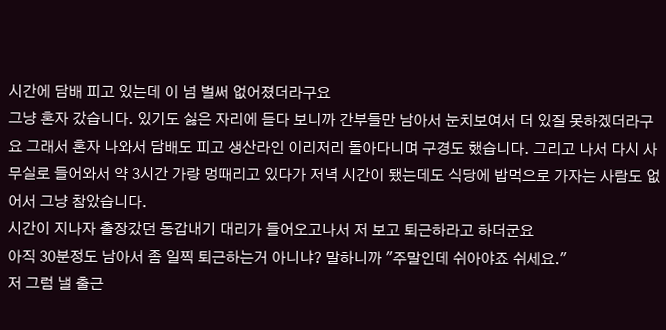시간에 담배 피고 있는데 이 넘 벌써 없어졌더라구요
그냥 혼자 갔습니다. 있기도 싫은 자리에 듣다 보니까 간부들만 남아서 눈치보여서 더 있질 못하겠더라구요 그래서 혼자 나와서 담배도 피고 생산라인 이리저리 돌아다니며 구경도 했습니다. 그리고 나서 다시 사무실로 들어와서 약 3시간 가량 멍때리고 있다가 저녁 시간이 됐는데도 식당에 밥먹으로 가자는 사람도 없어서 그냥 참았습니다.
시간이 지나자 출장갔던 동갑내기 대리가 들어오고나서 저 보고 퇴근하라고 하더군요
아직 30분정도 남아서 좀 일찍 퇴근하는거 아니냐? 말하니까 "주말인데 쉬아야죠 쉬세요."
저 그럼 낼 출근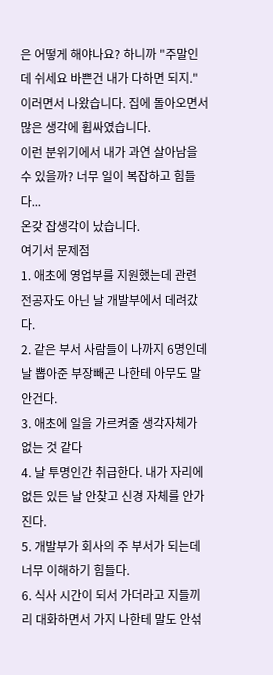은 어떻게 해야나요? 하니까 "주말인데 쉬세요 바쁜건 내가 다하면 되지."
이러면서 나왔습니다. 집에 돌아오면서 많은 생각에 휩싸였습니다.
이런 분위기에서 내가 과연 살아남을 수 있을까? 너무 일이 복잡하고 힘들다...
온갖 잡생각이 났습니다.
여기서 문제점
1. 애초에 영업부를 지원했는데 관련 전공자도 아닌 날 개발부에서 데려갔다.
2. 같은 부서 사람들이 나까지 6명인데 날 뽑아준 부장빼곤 나한테 아무도 말 안건다.
3. 애초에 일을 가르켜줄 생각자체가 없는 것 같다
4. 날 투명인간 취급한다. 내가 자리에 없든 있든 날 안찾고 신경 자체를 안가진다.
5. 개발부가 회사의 주 부서가 되는데 너무 이해하기 힘들다.
6. 식사 시간이 되서 가더라고 지들끼리 대화하면서 가지 나한테 말도 안섞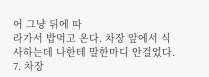어 그냥 뒤에 따
라가서 밥먹고 온다. 차장 앞에서 식사하는데 나한테 말한마디 안걸었다.
7. 차장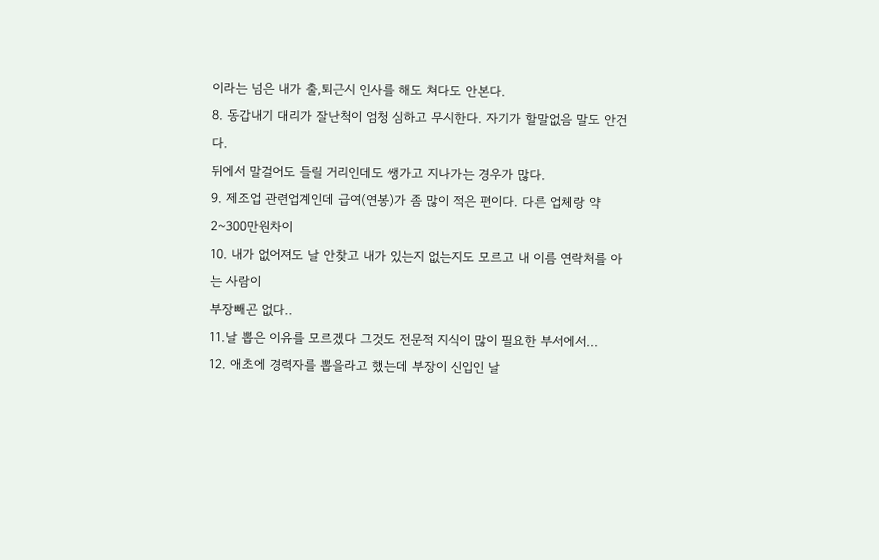이라는 넘은 내가 출,퇴근시 인사를 해도 쳐다도 안본다.
8. 동갑내기 대리가 잘난척이 엄청 심하고 무시한다. 자기가 할말없음 말도 안건다.
뒤에서 말걸어도 들릴 거리인데도 쌩가고 지나가는 경우가 많다.
9. 제조업 관련업계인데 급여(연봉)가 좀 많이 적은 편이다. 다른 업체랑 약 2~300만원차이
10. 내가 없어져도 날 안찾고 내가 있는지 없는지도 모르고 내 이름 연락처를 아는 사람이
부장빼곤 없다..
11.날 뽑은 이유를 모르겠다 그것도 전문적 지식이 많이 필요한 부서에서...
12. 애초에 경력자를 뽑을라고 했는데 부장이 신입인 날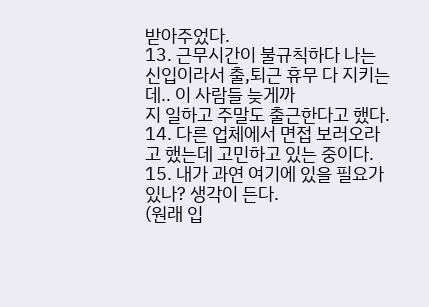받아주었다.
13. 근무시간이 불규칙하다 나는 신입이라서 출,퇴근 휴무 다 지키는데.. 이 사람들 늦게까
지 일하고 주말도 출근한다고 했다.
14. 다른 업체에서 면접 보러오라고 했는데 고민하고 있는 중이다.
15. 내가 과연 여기에 있을 필요가 있나? 생각이 든다.
(원래 입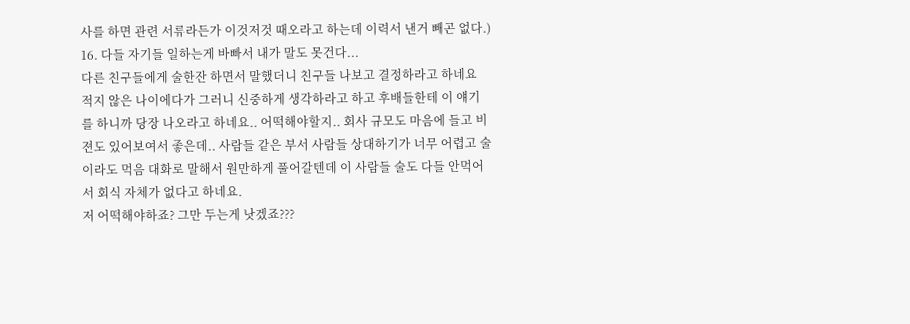사를 하면 관련 서류라든가 이것저것 때오라고 하는데 이력서 낸거 빼곤 없다.)
16. 다들 자기들 일하는게 바빠서 내가 말도 못건다...
다른 친구들에게 술한잔 하면서 말했더니 친구들 나보고 결정하라고 하네요
적지 않은 나이에다가 그러니 신중하게 생각하라고 하고 후배들한테 이 얘기를 하니까 당장 나오라고 하네요.. 어떡해야할지.. 회사 규모도 마음에 들고 비젼도 있어보여서 좋은데.. 사람들 같은 부서 사람들 상대하기가 너무 어렵고 술이라도 먹음 대화로 말해서 원만하게 풀어갈텐데 이 사람들 술도 다들 안먹어서 회식 자체가 없다고 하네요.
저 어떡해야하죠? 그만 두는게 낫겠죠???